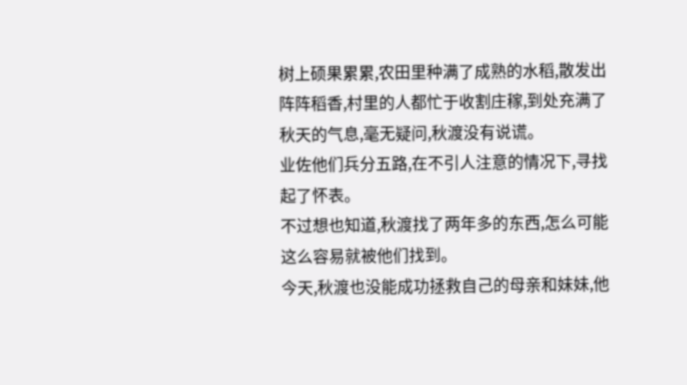树上硕果累累,农田里种满了成熟的水稻,散发出阵阵稻香,村里的人都忙于收割庄稼,到处充满了秋天的气息,毫无疑问,秋渡没有说谎。
业佐他们兵分五路,在不引人注意的情况下,寻找起了怀表。
不过想也知道,秋渡找了两年多的东西,怎么可能这么容易就被他们找到。
今天,秋渡也没能成功拯救自己的母亲和妹妹,他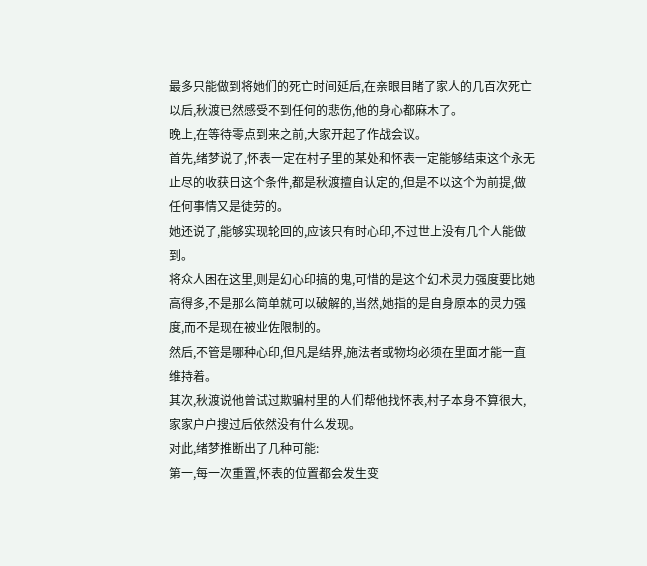最多只能做到将她们的死亡时间延后,在亲眼目睹了家人的几百次死亡以后,秋渡已然感受不到任何的悲伤,他的身心都麻木了。
晚上,在等待零点到来之前,大家开起了作战会议。
首先,绪梦说了,怀表一定在村子里的某处和怀表一定能够结束这个永无止尽的收获日这个条件,都是秋渡擅自认定的,但是不以这个为前提,做任何事情又是徒劳的。
她还说了,能够实现轮回的,应该只有时心印,不过世上没有几个人能做到。
将众人困在这里,则是幻心印搞的鬼,可惜的是这个幻术灵力强度要比她高得多,不是那么简单就可以破解的,当然,她指的是自身原本的灵力强度,而不是现在被业佐限制的。
然后,不管是哪种心印,但凡是结界,施法者或物均必须在里面才能一直维持着。
其次,秋渡说他曾试过欺骗村里的人们帮他找怀表,村子本身不算很大,家家户户搜过后依然没有什么发现。
对此,绪梦推断出了几种可能:
第一,每一次重置,怀表的位置都会发生变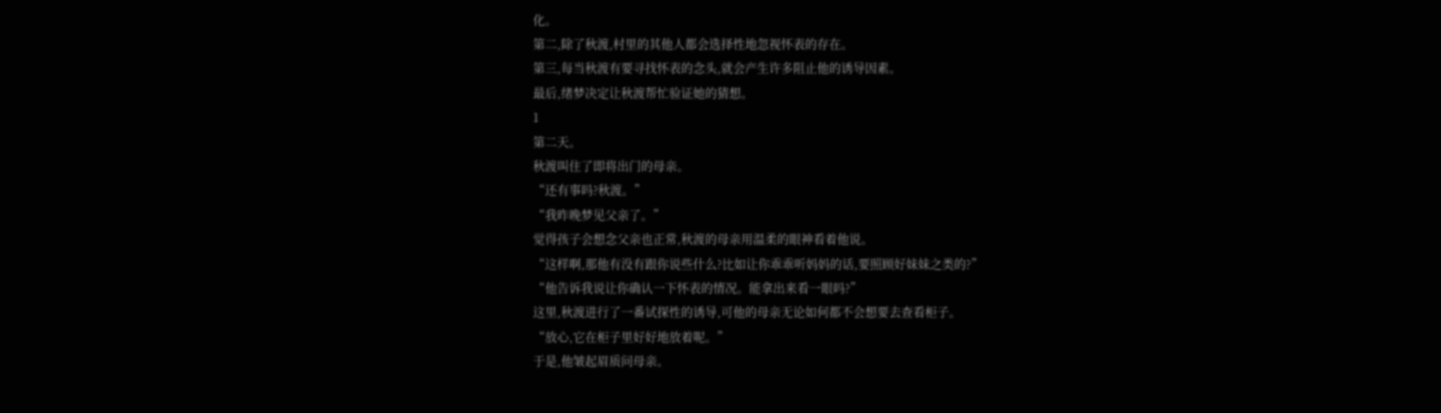化。
第二,除了秋渡,村里的其他人都会选择性地忽视怀表的存在。
第三,每当秋渡有要寻找怀表的念头,就会产生许多阻止他的诱导因素。
最后,绪梦决定让秋渡帮忙验证她的猜想。
1
第二天。
秋渡叫住了即将出门的母亲。
“还有事吗?秋渡。”
“我昨晚梦见父亲了。”
觉得孩子会想念父亲也正常,秋渡的母亲用温柔的眼神看着他说。
“这样啊,那他有没有跟你说些什么?比如让你乖乖听妈妈的话,要照顾好妹妹之类的?”
“他告诉我说让你确认一下怀表的情况。能拿出来看一眼吗?”
这里,秋渡进行了一番试探性的诱导,可他的母亲无论如何都不会想要去查看柜子。
“放心,它在柜子里好好地放着呢。”
于是,他皱起眉质问母亲。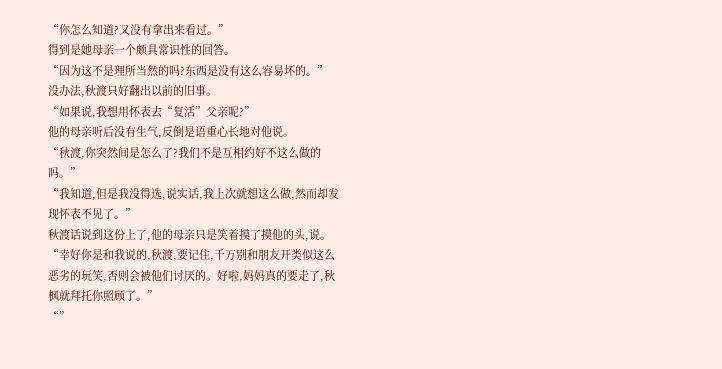“你怎么知道?又没有拿出来看过。”
得到是她母亲一个颇具常识性的回答。
“因为这不是理所当然的吗?东西是没有这么容易坏的。”
没办法,秋渡只好翻出以前的旧事。
“如果说,我想用怀表去“复活”父亲呢?”
他的母亲听后没有生气,反倒是语重心长地对他说。
“秋渡,你突然间是怎么了?我们不是互相约好不这么做的吗。”
“我知道,但是我没得选,说实话,我上次就想这么做,然而却发现怀表不见了。”
秋渡话说到这份上了,他的母亲只是笑着摸了摸他的头,说。
“幸好你是和我说的,秋渡,要记住,千万别和朋友开类似这么恶劣的玩笑,否则会被他们讨厌的。好啦,妈妈真的要走了,秋枫就拜托你照顾了。”
“”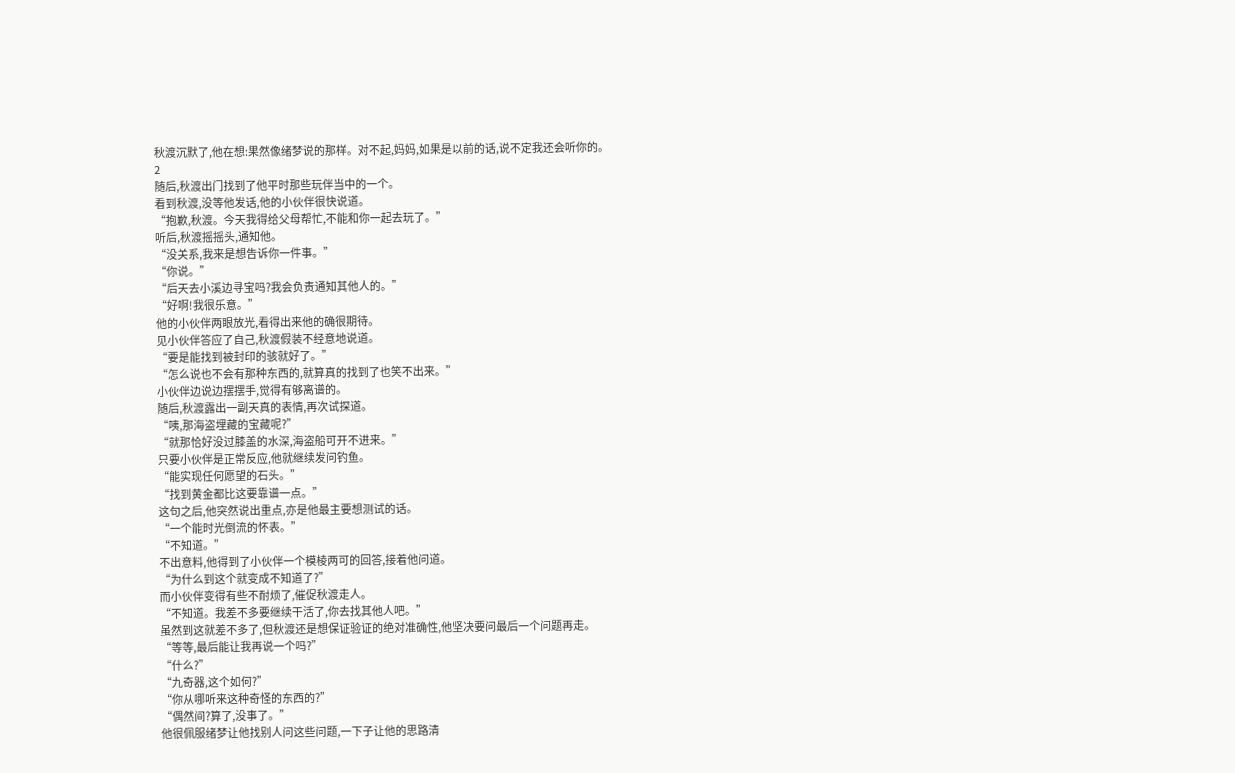秋渡沉默了,他在想:果然像绪梦说的那样。对不起,妈妈,如果是以前的话,说不定我还会听你的。
2
随后,秋渡出门找到了他平时那些玩伴当中的一个。
看到秋渡,没等他发话,他的小伙伴很快说道。
“抱歉,秋渡。今天我得给父母帮忙,不能和你一起去玩了。”
听后,秋渡摇摇头,通知他。
“没关系,我来是想告诉你一件事。”
“你说。”
“后天去小溪边寻宝吗?我会负责通知其他人的。”
“好啊!我很乐意。”
他的小伙伴两眼放光,看得出来他的确很期待。
见小伙伴答应了自己,秋渡假装不经意地说道。
“要是能找到被封印的骇就好了。”
“怎么说也不会有那种东西的,就算真的找到了也笑不出来。”
小伙伴边说边摆摆手,觉得有够离谱的。
随后,秋渡露出一副天真的表情,再次试探道。
“咦,那海盗埋藏的宝藏呢?”
“就那恰好没过膝盖的水深,海盗船可开不进来。”
只要小伙伴是正常反应,他就继续发问钓鱼。
“能实现任何愿望的石头。”
“找到黄金都比这要靠谱一点。”
这句之后,他突然说出重点,亦是他最主要想测试的话。
“一个能时光倒流的怀表。”
“不知道。”
不出意料,他得到了小伙伴一个模棱两可的回答,接着他问道。
“为什么到这个就变成不知道了?”
而小伙伴变得有些不耐烦了,催促秋渡走人。
“不知道。我差不多要继续干活了,你去找其他人吧。”
虽然到这就差不多了,但秋渡还是想保证验证的绝对准确性,他坚决要问最后一个问题再走。
“等等,最后能让我再说一个吗?”
“什么?”
“九奇器,这个如何?”
“你从哪听来这种奇怪的东西的?”
“偶然间?算了,没事了。”
他很佩服绪梦让他找别人问这些问题,一下子让他的思路清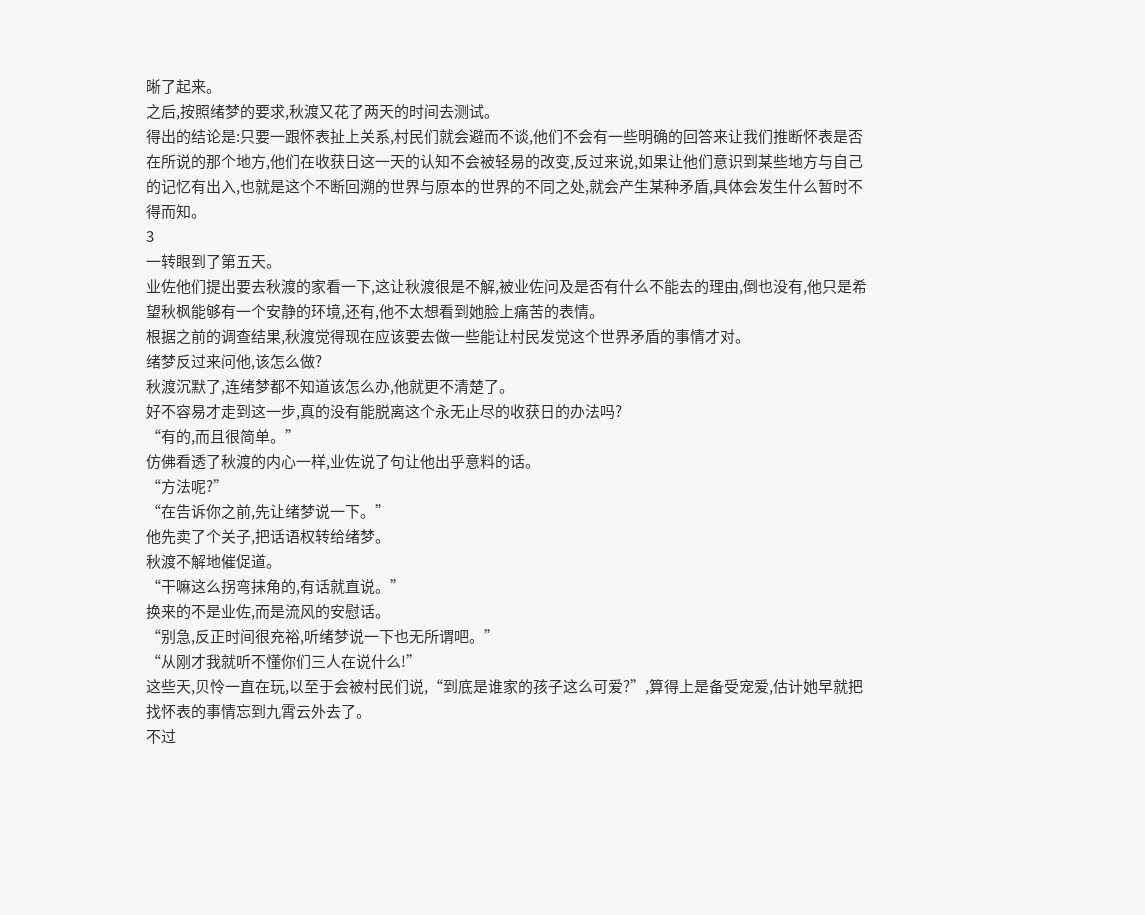晰了起来。
之后,按照绪梦的要求,秋渡又花了两天的时间去测试。
得出的结论是:只要一跟怀表扯上关系,村民们就会避而不谈,他们不会有一些明确的回答来让我们推断怀表是否在所说的那个地方,他们在收获日这一天的认知不会被轻易的改变,反过来说,如果让他们意识到某些地方与自己的记忆有出入,也就是这个不断回溯的世界与原本的世界的不同之处,就会产生某种矛盾,具体会发生什么暂时不得而知。
3
一转眼到了第五天。
业佐他们提出要去秋渡的家看一下,这让秋渡很是不解,被业佐问及是否有什么不能去的理由,倒也没有,他只是希望秋枫能够有一个安静的环境,还有,他不太想看到她脸上痛苦的表情。
根据之前的调查结果,秋渡觉得现在应该要去做一些能让村民发觉这个世界矛盾的事情才对。
绪梦反过来问他,该怎么做?
秋渡沉默了,连绪梦都不知道该怎么办,他就更不清楚了。
好不容易才走到这一步,真的没有能脱离这个永无止尽的收获日的办法吗?
“有的,而且很简单。”
仿佛看透了秋渡的内心一样,业佐说了句让他出乎意料的话。
“方法呢?”
“在告诉你之前,先让绪梦说一下。”
他先卖了个关子,把话语权转给绪梦。
秋渡不解地催促道。
“干嘛这么拐弯抹角的,有话就直说。”
换来的不是业佐,而是流风的安慰话。
“别急,反正时间很充裕,听绪梦说一下也无所谓吧。”
“从刚才我就听不懂你们三人在说什么!”
这些天,贝怜一直在玩,以至于会被村民们说,“到底是谁家的孩子这么可爱?”,算得上是备受宠爱,估计她早就把找怀表的事情忘到九霄云外去了。
不过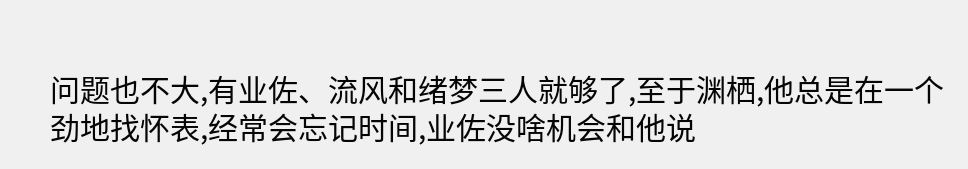问题也不大,有业佐、流风和绪梦三人就够了,至于渊栖,他总是在一个劲地找怀表,经常会忘记时间,业佐没啥机会和他说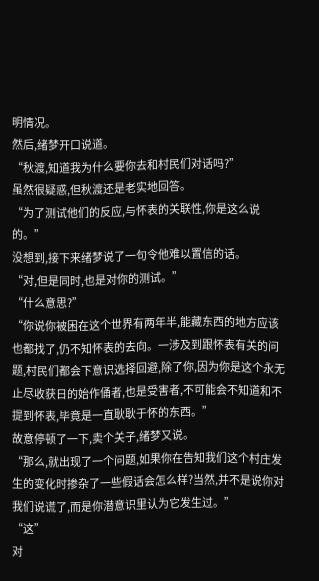明情况。
然后,绪梦开口说道。
“秋渡,知道我为什么要你去和村民们对话吗?”
虽然很疑惑,但秋渡还是老实地回答。
“为了测试他们的反应,与怀表的关联性,你是这么说的。”
没想到,接下来绪梦说了一句令他难以置信的话。
“对,但是同时,也是对你的测试。”
“什么意思?”
“你说你被困在这个世界有两年半,能藏东西的地方应该也都找了,仍不知怀表的去向。一涉及到跟怀表有关的问题,村民们都会下意识选择回避,除了你,因为你是这个永无止尽收获日的始作俑者,也是受害者,不可能会不知道和不提到怀表,毕竟是一直耿耿于怀的东西。”
故意停顿了一下,卖个关子,绪梦又说。
“那么,就出现了一个问题,如果你在告知我们这个村庄发生的变化时掺杂了一些假话会怎么样?当然,并不是说你对我们说谎了,而是你潜意识里认为它发生过。”
“这”
对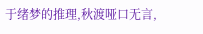于绪梦的推理,秋渡哑口无言,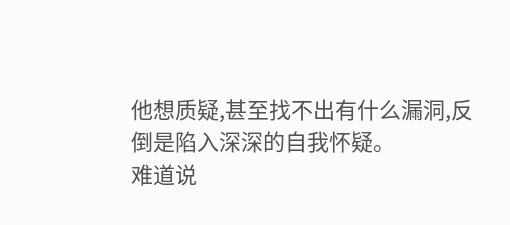他想质疑,甚至找不出有什么漏洞,反倒是陷入深深的自我怀疑。
难道说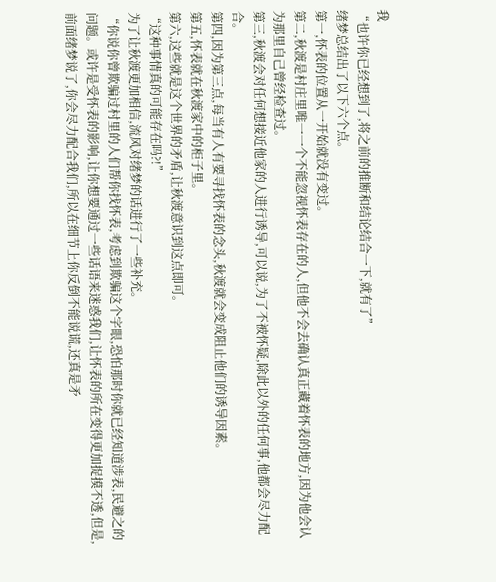我
“也许你已经想到了,将之前的推断和结论结合一下,就有了”
绪梦总结出了以下六个点。
第一,怀表的位置从一开始就没有变过。
第二,秋渡是村庄里唯一一个不能忽视怀表存在的人,但他不会去确认真正藏着怀表的地方,因为他会认为那里自己曾经检查过。
第三,秋渡会对任何想接近他家的人进行诱导,可以说,为了不被怀疑,除此以外的任何事,他都会尽力配合。
第四,因为第三点,每当有人有要寻找怀表的念头,秋渡就会变成阻止他们的诱导因素。
第五,怀表就在秋渡家中的柜子里。
第六,这些就是这个世界的矛盾,让秋渡意识到这点即可。
“这种事情真的可能存在吗?!”
为了让秋渡更加相信,流风对绪梦的话进行了一些补充。
“你说你曾欺骗过村里的人们帮你找怀表,考虑到欺骗这个字眼,恐怕那时你就已经知道涉表,民避之的问题。或许是受怀表的影响,让你想要通过一些话语来迷惑我们,让怀表的所在变得更加捉摸不透,但是,前面绪梦说了,你会尽力配合我们,所以在细节上你反倒不能说谎,还真是矛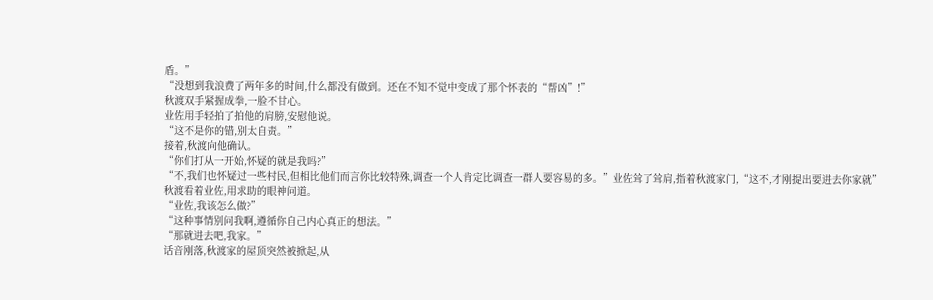盾。”
“没想到我浪费了两年多的时间,什么都没有做到。还在不知不觉中变成了那个怀表的“帮凶”!”
秋渡双手紧握成拳,一脸不甘心。
业佐用手轻拍了拍他的肩膀,安慰他说。
“这不是你的错,别太自责。”
接着,秋渡向他确认。
“你们打从一开始,怀疑的就是我吗?”
“不,我们也怀疑过一些村民,但相比他们而言你比较特殊,调查一个人肯定比调查一群人要容易的多。”业佐耸了耸肩,指着秋渡家门,“这不,才刚提出要进去你家就”
秋渡看着业佐,用求助的眼神问道。
“业佐,我该怎么做?”
“这种事情别问我啊,遵循你自己内心真正的想法。”
“那就进去吧,我家。”
话音刚落,秋渡家的屋顶突然被掀起,从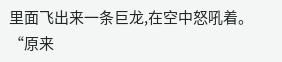里面飞出来一条巨龙,在空中怒吼着。
“原来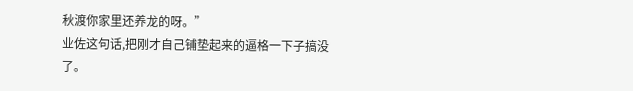秋渡你家里还养龙的呀。”
业佐这句话,把刚才自己铺垫起来的逼格一下子搞没了。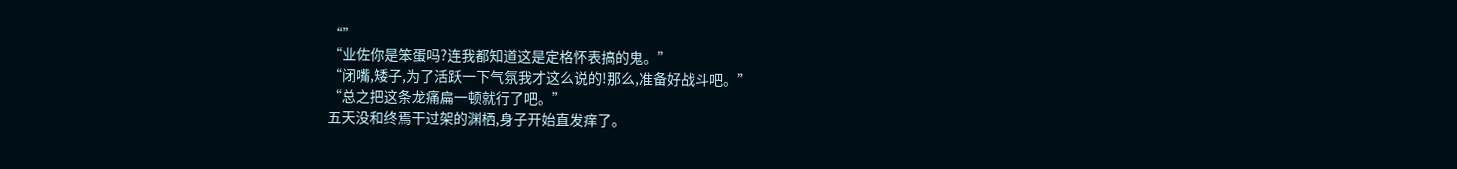“”
“业佐你是笨蛋吗?连我都知道这是定格怀表搞的鬼。”
“闭嘴,矮子,为了活跃一下气氛我才这么说的!那么,准备好战斗吧。”
“总之把这条龙痛扁一顿就行了吧。”
五天没和终焉干过架的渊栖,身子开始直发痒了。